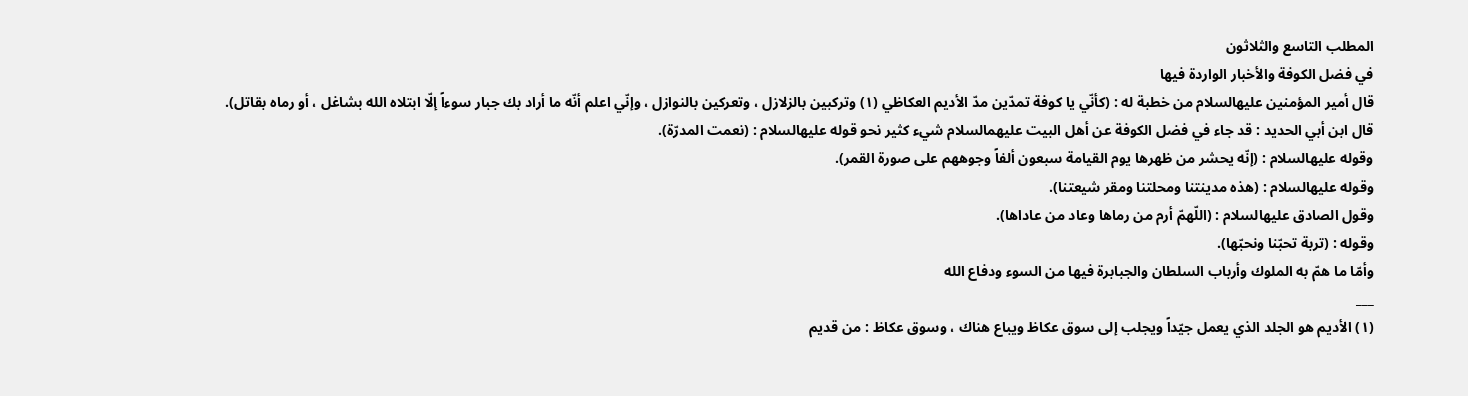المطلب التاسع والثلاثون
في فضل الكوفة والأخبار الواردة فيها
قال أمير المؤمنين عليهالسلام من خطبة له : (كأنّي يا كوفة تمدّين مدّ الأديم العكاظي (١) وتركبين بالزلازل ، وتعركين بالنوازل ، وإنّي اعلم أنّه ما أراد بك جبار سوءاً إلّا ابتلاه الله بشاغل ، أو رماه بقاتل).
قال ابن أبي الحديد : قد جاء في فضل الكوفة عن أهل البيت عليهمالسلام شيء كثير نحو قوله عليهالسلام : (نعمت المدرّة).
وقوله عليهالسلام : (إنّه يحشر من ظهرها يوم القيامة سبعون ألفاً وجوههم على صورة القمر).
وقوله عليهالسلام : (هذه مدينتنا ومحلتنا ومقر شيعتنا).
وقول الصادق عليهالسلام : (اللّهمّ أرم من رماها وعاد من عاداها).
وقوله : (تربة تحبّنا ونحبّها).
وأمّا ما همّ به الملوك وأرباب السلطان والجبابرة فيها من السوء ودفاع الله
___
(١) الأديم هو الجلد الذي يعمل جيّداً ويجلب إلى سوق عكاظ ويباع هناك ، وسوق عكاظ : من قديم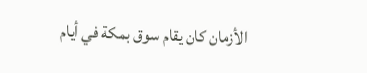الأزمان كان يقام سوق بمكة في أيام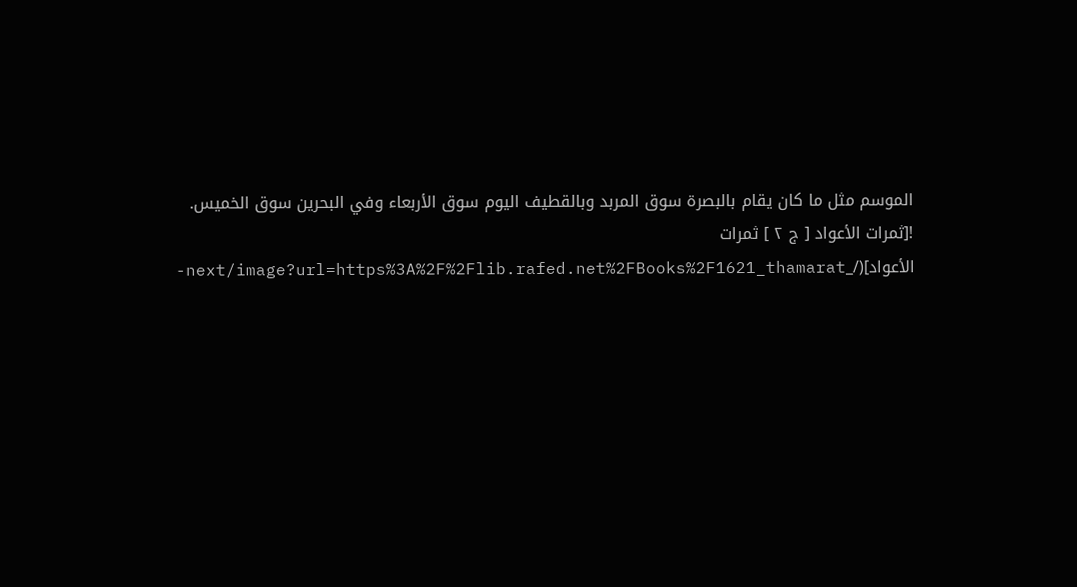الموسم مثل ما كان يقام بالبصرة سوق المربد وبالقطيف اليوم سوق الأربعاء وفي البحرين سوق الخميس.
![ثمرات الأعواد [ ج ٢ ] ثمرات الأعواد](/_next/image?url=https%3A%2F%2Flib.rafed.net%2FBooks%2F1621_thamarat-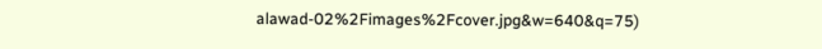alawad-02%2Fimages%2Fcover.jpg&w=640&q=75)